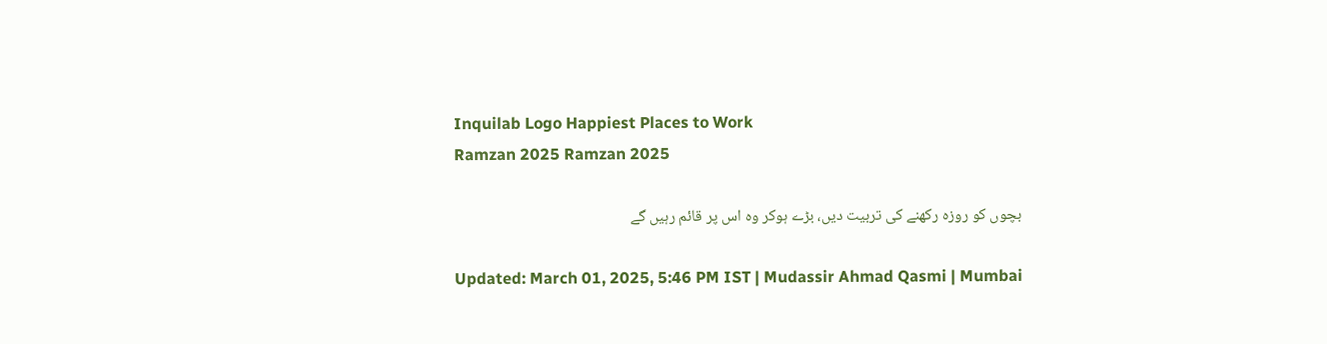Inquilab Logo Happiest Places to Work
Ramzan 2025 Ramzan 2025

بچوں کو روزہ رکھنے کی تربیت دیں، بڑے ہوکر وہ اس پر قائم رہیں گے

Updated: March 01, 2025, 5:46 PM IST | Mudassir Ahmad Qasmi | Mumbai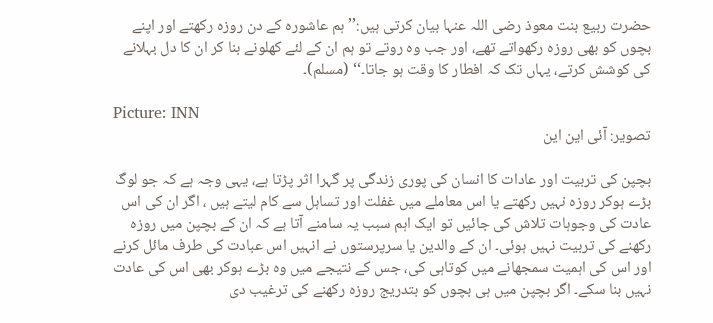حضرت ربیع بنت معوذ رضی اللہ عنہا بیان کرتی ہیں:’’ہم عاشورہ کے دن روزہ رکھتے اور اپنے بچوں کو بھی روزہ رکھواتے تھے، اور جب وہ روتے تو ہم ان کے لئے کھلونے بنا کر ان کا دل بہلانے کی کوشش کرتے، یہاں تک کہ افطار کا وقت ہو جاتا۔‘‘ (مسلم)۔

Picture: INN
تصویر: آئی این این

بچپن کی تربیت اور عادات کا انسان کی پوری زندگی پر گہرا اثر پڑتا ہے، یہی وجہ ہے کہ جو لوگ بڑے ہوکر روزہ نہیں رکھتے یا اس معاملے میں غفلت اور تساہل سے کام لیتے ہیں ، اگر ان کی اس عادت کی وجوہات تلاش کی جائیں تو ایک اہم سبب یہ سامنے آتا ہے کہ ان کے بچپن میں روزہ رکھنے کی تربیت نہیں ہوئی۔ ان کے والدین یا سرپرستوں نے انہیں اس عبادت کی طرف مائل کرنے اور اس کی اہمیت سمجھانے میں کوتاہی کی، جس کے نتیجے میں وہ بڑے ہوکر بھی اس کی عادت نہیں بنا سکے۔ اگر بچپن میں ہی بچوں کو بتدریج روزہ رکھنے کی ترغیب دی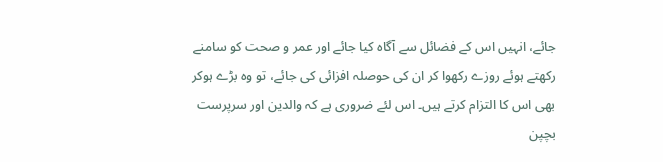جائے، انہیں اس کے فضائل سے آگاہ کیا جائے اور عمر و صحت کو سامنے رکھتے ہوئے روزے رکھوا کر ان کی حوصلہ افزائی کی جائے، تو وہ بڑے ہوکر بھی اس کا التزام کرتے ہیں۔ اس لئے ضروری ہے کہ والدین اور سرپرست بچپن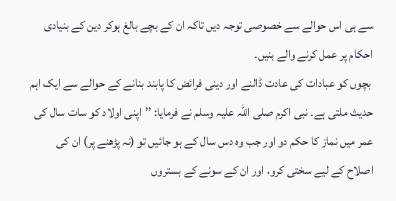سے ہی اس حوالے سے خصوصی توجہ دیں تاکہ ان کے بچے بالغ ہوکر دین کے بنیادی احکام پر عمل کرنے والے بنیں۔
 بچوں کو عبادات کی عادت ڈالنے اور دینی فرائض کا پابند بنانے کے حوالے سے ایک اہم حدیث ملتی ہے۔ نبی اکرم صلی اللہ علیہ وسلم نے فرمایا: ’’اپنی اولاد کو سات سال کی عمر میں نماز کا حکم دو اور جب وہ دس سال کے ہو جائیں تو (نہ پڑھنے پر) ان کی اصلاح کے لیے سختی کرو، اور ان کے سونے کے بستروں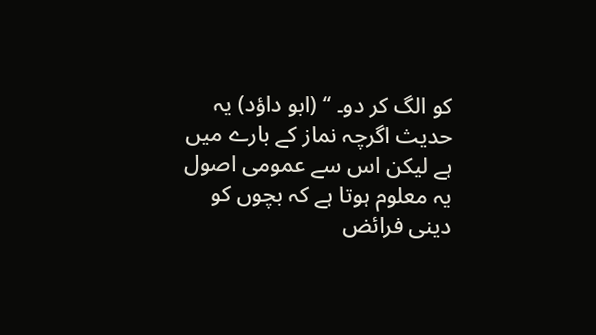کو الگ کر دو۔ ‘‘ (ابو داؤد) یہ حدیث اگرچہ نماز کے بارے میں ہے لیکن اس سے عمومی اصول یہ معلوم ہوتا ہے کہ بچوں کو دینی فرائض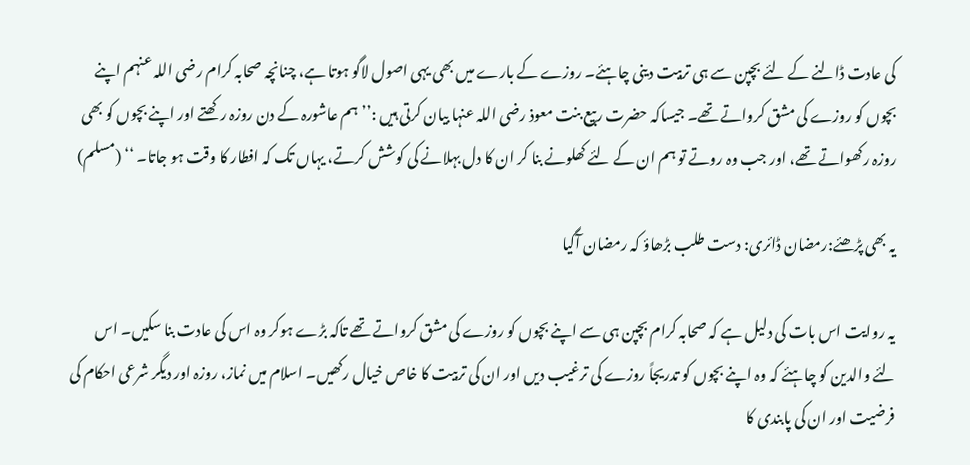کی عادت ڈالنے کے لئے بچپن سے ہی تربیت دینی چاہئے۔ روزے کے بارے میں بھی یہی اصول لاگو ہوتا ہے، چنانچہ صحابہ کرام رضی اللہ عنہم اپنے بچوں کو روزے کی مشق کرواتے تھے۔ جیساکہ حضرت ربیع بنت معوذ رضی اللہ عنہا بیان کرتی ہیں :’’ہم عاشورہ کے دن روزہ رکھتے اور اپنے بچوں کو بھی روزہ رکھواتے تھے، اور جب وہ روتے تو ہم ان کے لئے کھلونے بنا کر ان کا دل بہلانے کی کوشش کرتے، یہاں تک کہ افطار کا وقت ہو جاتا۔ ‘‘ (مسلم)

یہ بھی پڑھئے:رمضان ڈائری: دست طلب بڑھاؤ کہ رمضان آ‌گیا

یہ روایت اس بات کی دلیل ہے کہ صحابہ کرام بچپن ہی سے اپنے بچوں کو روزے کی مشق کرواتے تھے تاکہ بڑے ہوکر وہ اس کی عادت بنا سکیں۔ اس لئے والدین کو چاہئے کہ وہ اپنے بچوں کو تدریجاً روزے کی ترغیب دیں اور ان کی تربیت کا خاص خیال رکھیں۔ اسلام میں نماز، روزہ اور دیگر شرعی احکام کی فرضیت اور ان کی پابندی کا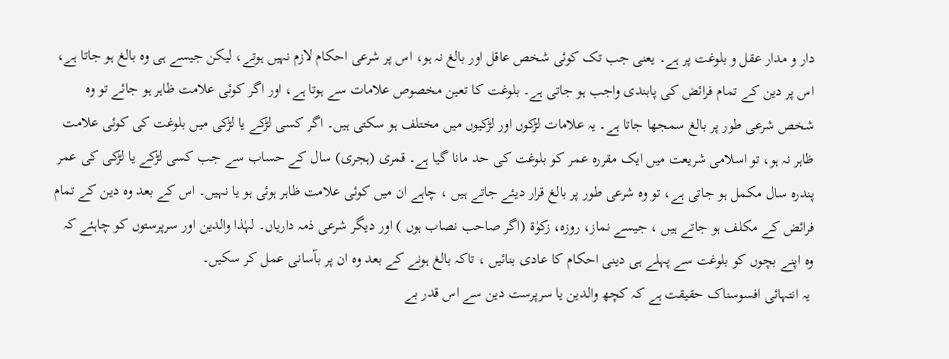دار و مدار عقل و بلوغت پر ہے۔ یعنی جب تک کوئی شخص عاقل اور بالغ نہ ہو، اس پر شرعی احکام لازم نہیں ہوتے، لیکن جیسے ہی وہ بالغ ہو جاتا ہے، اس پر دین کے تمام فرائض کی پابندی واجب ہو جاتی ہے۔ بلوغت کا تعین مخصوص علامات سے ہوتا ہے، اور اگر کوئی علامت ظاہر ہو جائے تو وہ شخص شرعی طور پر بالغ سمجھا جاتا ہے۔ یہ علامات لڑکوں اور لڑکیوں میں مختلف ہو سکتی ہیں۔ اگر کسی لڑکے یا لڑکی میں بلوغت کی کوئی علامت ظاہر نہ ہو، تو اسلامی شریعت میں ایک مقررہ عمر کو بلوغت کی حد مانا گیا ہے۔ قمری (ہجری) سال کے حساب سے جب کسی لڑکے یا لڑکی کی عمر پندرہ سال مکمل ہو جاتی ہے، تو وہ شرعی طور پر بالغ قرار دیئے جاتے ہیں ، چاہے ان میں کوئی علامت ظاہر ہوئی ہو یا نہیں۔ اس کے بعد وہ دین کے تمام فرائض کے مکلف ہو جاتے ہیں ، جیسے نماز، روزہ، زکوٰۃ (اگر صاحب نصاب ہوں ) اور دیگر شرعی ذمہ داریاں۔ لہٰذا والدین اور سرپرستوں کو چاہئے کہ وہ اپنے بچوں کو بلوغت سے پہلے ہی دینی احکام کا عادی بنائیں ، تاکہ بالغ ہونے کے بعد وہ ان پر بآسانی عمل کر سکیں۔
 یہ انتہائی افسوسناک حقیقت ہے کہ کچھ والدین یا سرپرست دین سے اس قدر بے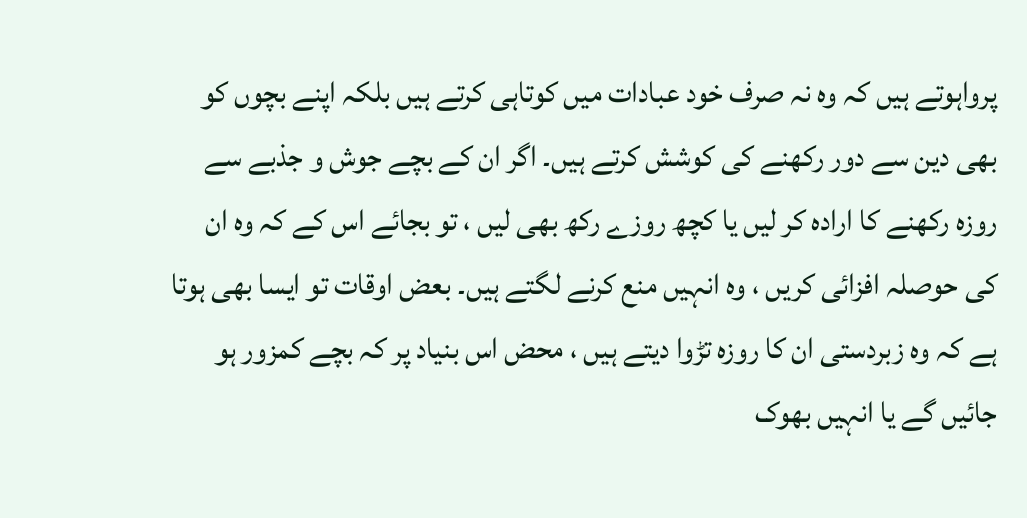پرواہوتے ہیں کہ وہ نہ صرف خود عبادات میں کوتاہی کرتے ہیں بلکہ اپنے بچوں کو بھی دین سے دور رکھنے کی کوشش کرتے ہیں۔ اگر ان کے بچے جوش و جذبے سے روزہ رکھنے کا ارادہ کر لیں یا کچھ روزے رکھ بھی لیں ، تو بجائے اس کے کہ وہ ان کی حوصلہ افزائی کریں ، وہ انہیں منع کرنے لگتے ہیں۔ بعض اوقات تو ایسا بھی ہوتا ہے کہ وہ زبردستی ان کا روزہ تڑوا دیتے ہیں ، محض اس بنیاد پر کہ بچے کمزور ہو جائیں گے یا انہیں بھوک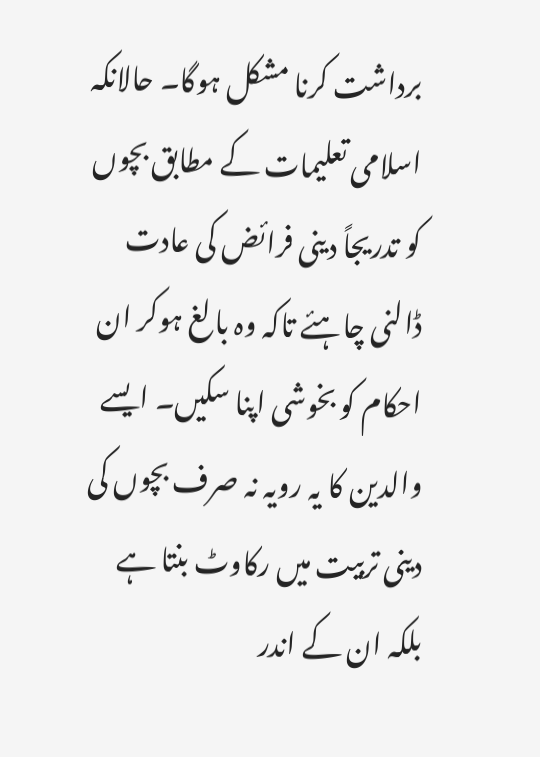برداشت کرنا مشکل ہوگا۔ حالانکہ اسلامی تعلیمات کے مطابق بچوں کو تدریجاً دینی فرائض کی عادت ڈالنی چاہئے تاکہ وہ بالغ ہوکر ان احکام کو بخوشی اپنا سکیں۔ ایسے والدین کا یہ رویہ نہ صرف بچوں کی دینی تربیت میں رکاوٹ بنتا ہے بلکہ ان کے اندر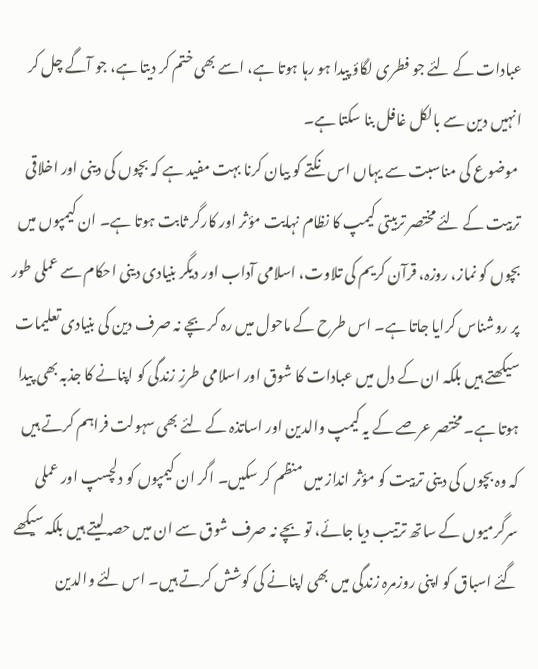عبادات کے لئے جو فطری لگاؤ پیدا ہو رہا ہوتا ہے، اسے بھی ختم کر دیتا ہے، جو آگے چل کر انہیں دین سے بالکل غافل بنا سکتا ہے۔
 موضوع کی مناسبت سے یہاں اس نکتے کو بیان کرنا بہت مفید ہے کہ بچوں کی دینی اور اخلاقی تربیت کے لئے مختصر تربیتی کیمپ کا نظام نہایت مؤثر اور کارگر ثابت ہوتا ہے۔ ان کیمپوں میں بچوں کو نماز، روزہ، قرآن کریم کی تلاوت، اسلامی آداب اور دیگر بنیادی دینی احکام سے عملی طور پر روشناس کرایا جاتا ہے۔ اس طرح کے ماحول میں رہ کر بچے نہ صرف دین کی بنیادی تعلیمات سیکھتے ہیں بلکہ ان کے دل میں عبادات کا شوق اور اسلامی طرزِ زندگی کو اپنانے کا جذبہ بھی پیدا ہوتا ہے۔ مختصر عرصے کے یہ کیمپ والدین اور اساتذہ کے لئے بھی سہولت فراہم کرتے ہیں کہ وہ بچوں کی دینی تربیت کو مؤثر انداز میں منظم کر سکیں۔ اگر ان کیمپوں کو دلچسپ اور عملی سرگرمیوں کے ساتھ ترتیب دیا جائے، تو بچے نہ صرف شوق سے ان میں حصہ لیتے ہیں بلکہ سیکھے گئے اسباق کو اپنی روزمرہ زندگی میں بھی اپنانے کی کوشش کرتے ہیں۔ اس لئے والدین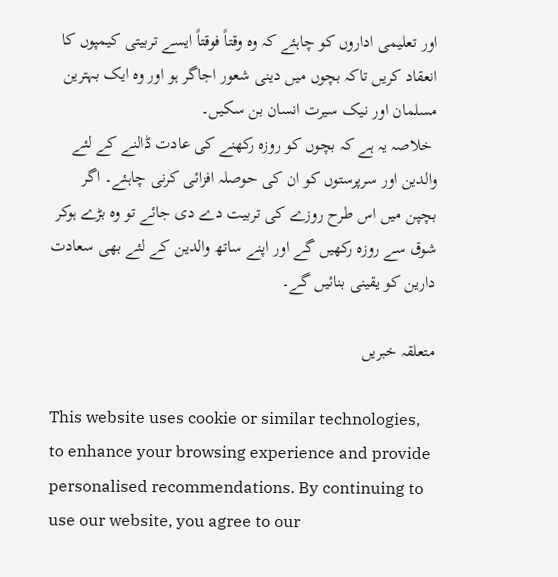اور تعلیمی اداروں کو چاہئے کہ وہ وقتاً فوقتاً ایسے تربیتی کیمپوں کا انعقاد کریں تاکہ بچوں میں دینی شعور اجاگر ہو اور وہ ایک بہترین مسلمان اور نیک سیرت انسان بن سکیں۔
 خلاصہ یہ ہے کہ بچوں کو روزہ رکھنے کی عادت ڈالنے کے لئے والدین اور سرپرستوں کو ان کی حوصلہ افزائی کرنی چاہئے۔ اگر بچپن میں اس طرح روزے کی تربیت دے دی جائے تو وہ بڑے ہوکر شوق سے روزہ رکھیں گے اور اپنے ساتھ والدین کے لئے بھی سعادت دارین کو یقینی بنائیں گے۔

متعلقہ خبریں

This website uses cookie or similar technologies, to enhance your browsing experience and provide personalised recommendations. By continuing to use our website, you agree to our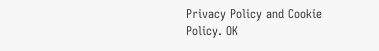Privacy Policy and Cookie Policy. OK